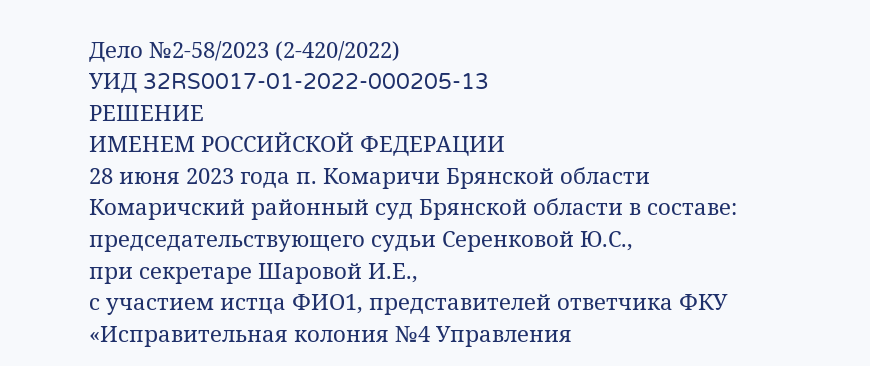Дело №2-58/2023 (2-420/2022)
УИД 32RS0017-01-2022-000205-13
РЕШЕНИЕ
ИМЕНЕМ РОССИЙСКОЙ ФЕДЕРАЦИИ
28 июня 2023 года п. Комаричи Брянской области
Комаричский районный суд Брянской области в составе:
председательствующего судьи Серенковой Ю.С.,
при секретаре Шаровой И.Е.,
с участием истца ФИО1, представителей ответчика ФКУ «Исправительная колония №4 Управления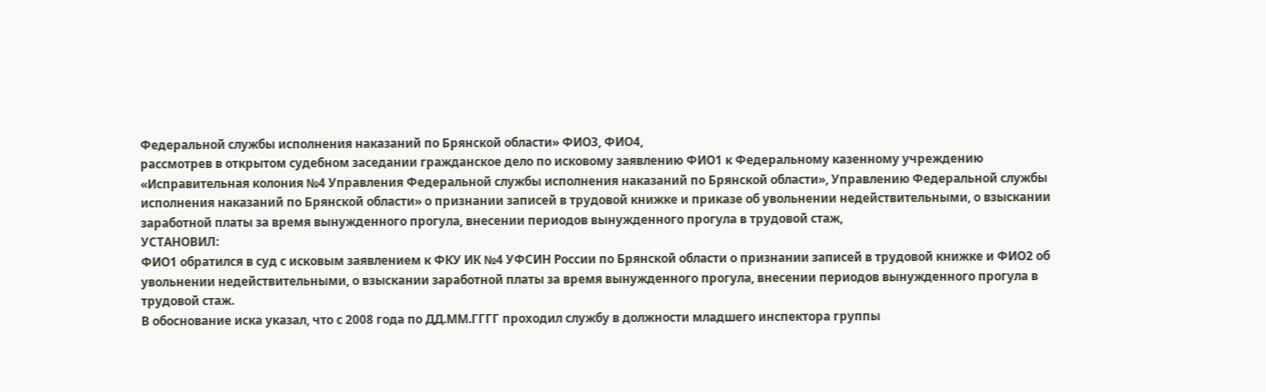Федеральной службы исполнения наказаний по Брянской области» ФИО3, ФИО4,
рассмотрев в открытом судебном заседании гражданское дело по исковому заявлению ФИО1 к Федеральному казенному учреждению «Исправительная колония №4 Управления Федеральной службы исполнения наказаний по Брянской области», Управлению Федеральной службы исполнения наказаний по Брянской области» о признании записей в трудовой книжке и приказе об увольнении недействительными, о взыскании заработной платы за время вынужденного прогула, внесении периодов вынужденного прогула в трудовой стаж,
УСТАНОВИЛ:
ФИО1 обратился в суд с исковым заявлением к ФКУ ИК №4 УФСИН России по Брянской области о признании записей в трудовой книжке и ФИО2 об увольнении недействительными, о взыскании заработной платы за время вынужденного прогула, внесении периодов вынужденного прогула в трудовой стаж.
В обоснование иска указал, что с 2008 года по ДД.ММ.ГГГГ проходил службу в должности младшего инспектора группы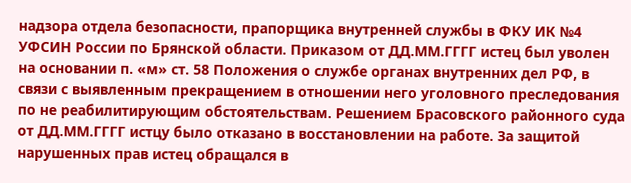надзора отдела безопасности, прапорщика внутренней службы в ФКУ ИК №4 УФСИН России по Брянской области. Приказом от ДД.ММ.ГГГГ истец был уволен на основании п. «м» ст. 58 Положения о службе органах внутренних дел РФ, в связи с выявленным прекращением в отношении него уголовного преследования по не реабилитирующим обстоятельствам. Решением Брасовского районного суда от ДД.ММ.ГГГГ истцу было отказано в восстановлении на работе. За защитой нарушенных прав истец обращался в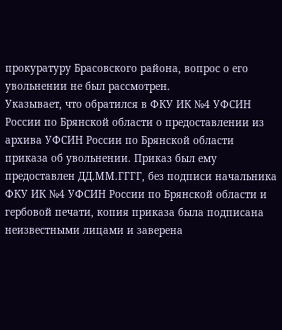прокуратуру Брасовского района, вопрос о его увольнении не был рассмотрен.
Указывает, что обратился в ФКУ ИК №4 УФСИН России по Брянской области о предоставлении из архива УФСИН России по Брянской области приказа об увольнении. Приказ был ему предоставлен ДД.ММ.ГГГГ, без подписи начальника ФКУ ИК №4 УФСИН России по Брянской области и гербовой печати, копия приказа была подписана неизвестными лицами и заверена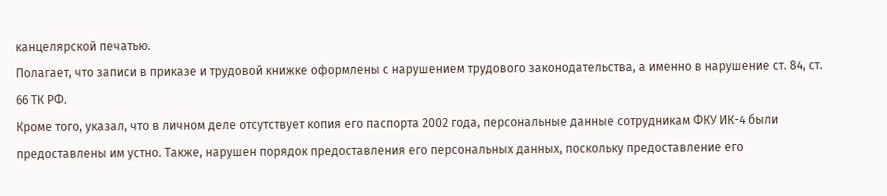канцелярской печатью.
Полагает, что записи в приказе и трудовой книжке оформлены с нарушением трудового законодательства, а именно в нарушение ст. 84, ст. 66 ТК РФ.
Кроме того, указал, что в личном деле отсутствует копия его паспорта 2002 года, персональные данные сотрудникам ФКУ ИК-4 были предоставлены им устно. Также, нарушен порядок предоставления его персональных данных, поскольку предоставление его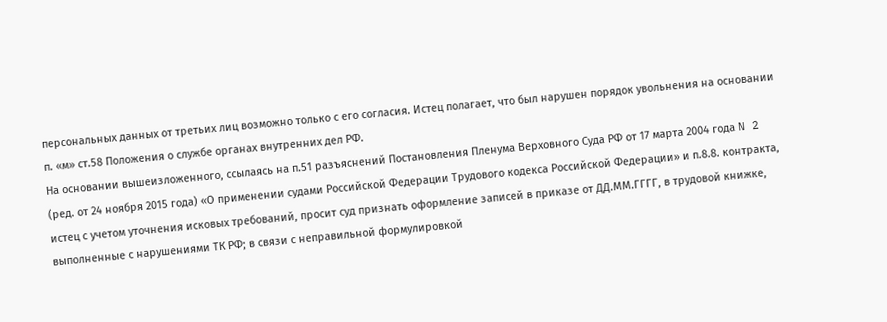персональных данных от третьих лиц возможно только с его согласия. Истец полагает, что был нарушен порядок увольнения на основании п. «м» ст.58 Положения о службе органах внутренних дел РФ.
На основании вышеизложенного, ссылаясь на п.51 разъяснений Постановления Пленума Верховного Суда РФ от 17 марта 2004 года N 2 (ред. от 24 ноября 2015 года) «О применении судами Российской Федерации Трудового кодекса Российской Федерации» и п.8.8. контракта, истец с учетом уточнения исковых требований, просит суд признать оформление записей в приказе от ДД.ММ.ГГГГ, в трудовой книжке, выполненные с нарушениями ТК РФ; в связи с неправильной формулировкой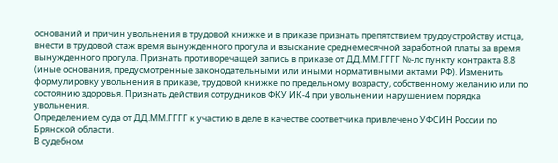оснований и причин увольнения в трудовой книжке и в приказе признать препятствием трудоустройству истца, внести в трудовой стаж время вынужденного прогула и взыскание среднемесячной заработной платы за время вынужденного прогула. Признать противоречащей запись в приказе от ДД.ММ.ГГГГ №-лс пункту контракта 8.8 (иные основания, предусмотренные законодательными или иными нормативными актами РФ). Изменить формулировку увольнения в приказе, трудовой книжке по предельному возрасту, собственному желанию или по состоянию здоровья. Признать действия сотрудников ФКУ ИК-4 при увольнении нарушением порядка увольнения.
Определением суда от ДД.ММ.ГГГГ к участию в деле в качестве соответчика привлечено УФСИН России по Брянской области.
В судебном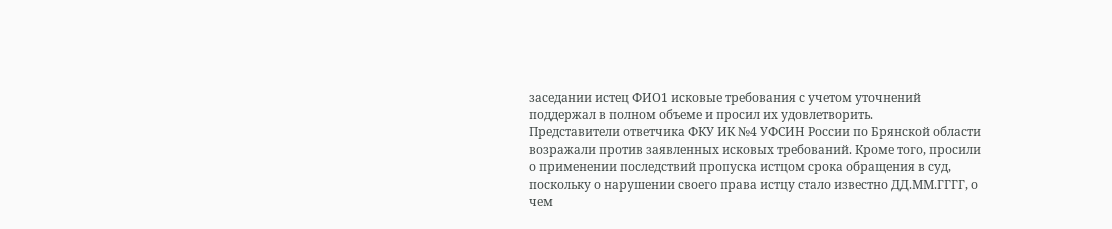заседании истец ФИО1 исковые требования с учетом уточнений поддержал в полном объеме и просил их удовлетворить.
Представители ответчика ФКУ ИК №4 УФСИН России по Брянской области возражали против заявленных исковых требований. Кроме того, просили о применении последствий пропуска истцом срока обращения в суд, поскольку о нарушении своего права истцу стало известно ДД.ММ.ГГГГ, о чем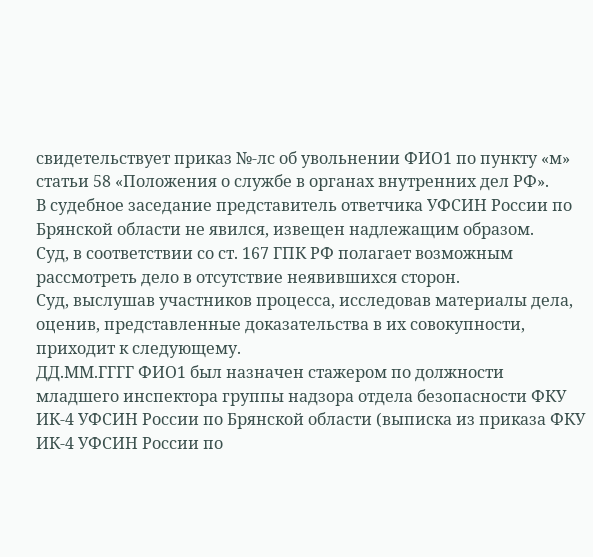свидетельствует приказ №-лс об увольнении ФИО1 по пункту «м» статьи 58 «Положения о службе в органах внутренних дел РФ».
В судебное заседание представитель ответчика УФСИН России по Брянской области не явился, извещен надлежащим образом.
Суд, в соответствии со ст. 167 ГПК РФ полагает возможным рассмотреть дело в отсутствие неявившихся сторон.
Суд, выслушав участников процесса, исследовав материалы дела, оценив, представленные доказательства в их совокупности, приходит к следующему.
ДД.ММ.ГГГГ ФИО1 был назначен стажером по должности младшего инспектора группы надзора отдела безопасности ФКУ ИК-4 УФСИН России по Брянской области (выписка из приказа ФКУ ИК-4 УФСИН России по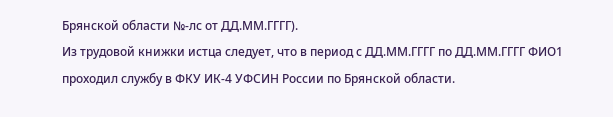Брянской области №-лс от ДД.ММ.ГГГГ).
Из трудовой книжки истца следует, что в период с ДД.ММ.ГГГГ по ДД.ММ.ГГГГ ФИО1 проходил службу в ФКУ ИК-4 УФСИН России по Брянской области.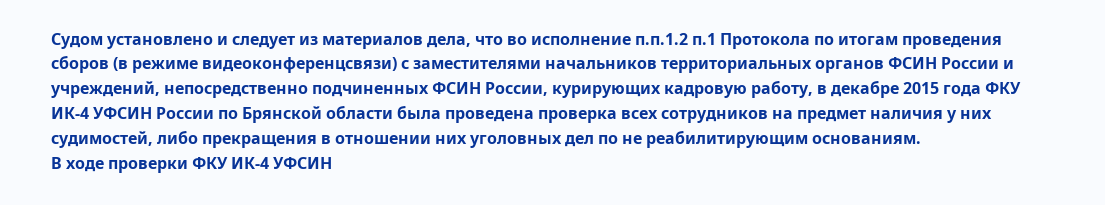Судом установлено и следует из материалов дела, что во исполнение п.п.1.2 п.1 Протокола по итогам проведения сборов (в режиме видеоконференцсвязи) с заместителями начальников территориальных органов ФСИН России и учреждений, непосредственно подчиненных ФСИН России, курирующих кадровую работу, в декабре 2015 года ФКУ ИК-4 УФСИН России по Брянской области была проведена проверка всех сотрудников на предмет наличия у них судимостей, либо прекращения в отношении них уголовных дел по не реабилитирующим основаниям.
В ходе проверки ФКУ ИК-4 УФСИН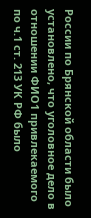России по Брянской области было установлено, что уголовное дело в отношении ФИО1 привлекаемого по ч.1 ст. 213 УК РФ было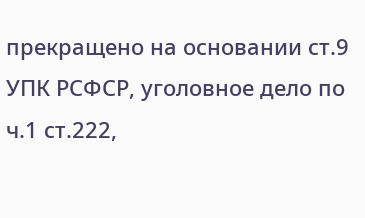прекращено на основании ст.9 УПК РСФСР, уголовное дело по ч.1 ст.222,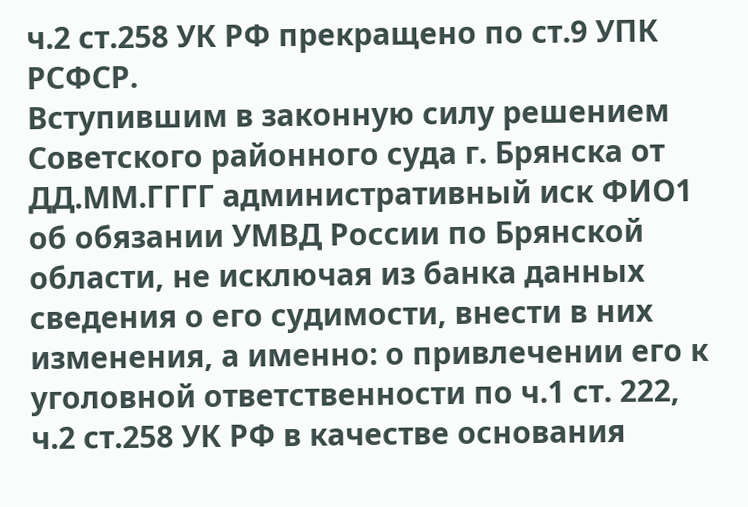ч.2 ст.258 УК РФ прекращено по ст.9 УПК РСФСР.
Вступившим в законную силу решением Советского районного суда г. Брянска от ДД.ММ.ГГГГ административный иск ФИО1 об обязании УМВД России по Брянской области, не исключая из банка данных сведения о его судимости, внести в них изменения, а именно: о привлечении его к уголовной ответственности по ч.1 ст. 222, ч.2 ст.258 УК РФ в качестве основания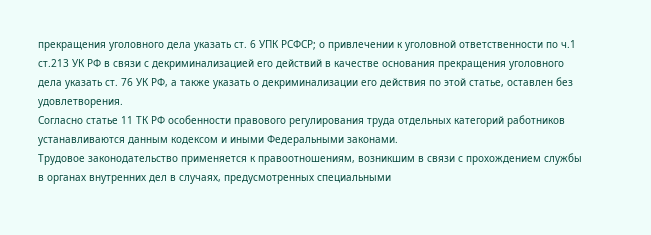прекращения уголовного дела указать ст. 6 УПК РСФСР; о привлечении к уголовной ответственности по ч.1 ст.213 УК РФ в связи с декриминализацией его действий в качестве основания прекращения уголовного дела указать ст. 76 УК РФ, а также указать о декриминализации его действия по этой статье, оставлен без удовлетворения.
Согласно статье 11 ТК РФ особенности правового регулирования труда отдельных категорий работников устанавливаются данным кодексом и иными Федеральными законами.
Трудовое законодательство применяется к правоотношениям, возникшим в связи с прохождением службы в органах внутренних дел в случаях, предусмотренных специальными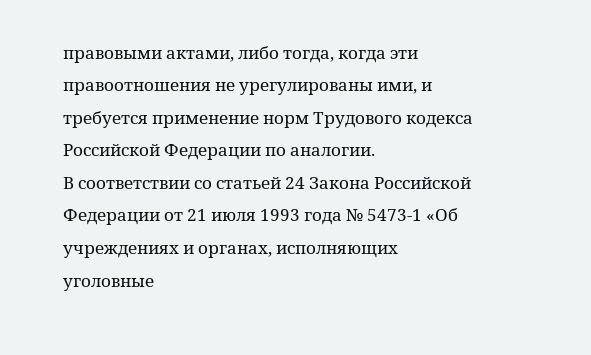правовыми актами, либо тогда, когда эти правоотношения не урегулированы ими, и требуется применение норм Трудового кодекса Российской Федерации по аналогии.
В соответствии со статьей 24 Закона Российской Федерации от 21 июля 1993 года № 5473-1 «Об учреждениях и органах, исполняющих уголовные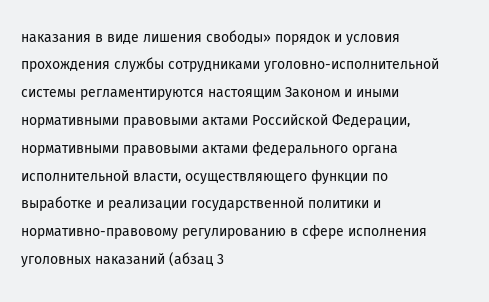наказания в виде лишения свободы» порядок и условия прохождения службы сотрудниками уголовно-исполнительной системы регламентируются настоящим Законом и иными нормативными правовыми актами Российской Федерации, нормативными правовыми актами федерального органа исполнительной власти, осуществляющего функции по выработке и реализации государственной политики и нормативно-правовому регулированию в сфере исполнения уголовных наказаний (абзац 3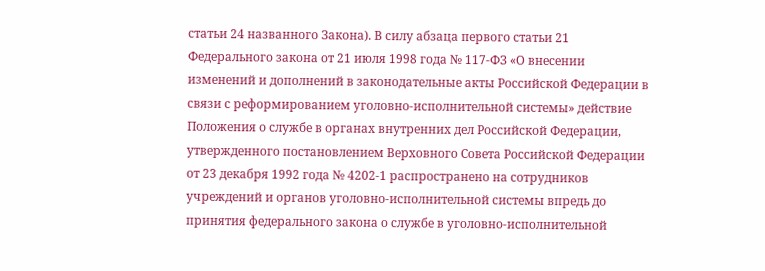статьи 24 названного Закона). В силу абзаца первого статьи 21 Федерального закона от 21 июля 1998 года № 117-ФЗ «О внесении изменений и дополнений в законодательные акты Российской Федерации в связи с реформированием уголовно-исполнительной системы» действие Положения о службе в органах внутренних дел Российской Федерации, утвержденного постановлением Верховного Совета Российской Федерации от 23 декабря 1992 года № 4202-1 распространено на сотрудников учреждений и органов уголовно-исполнительной системы впредь до принятия федерального закона о службе в уголовно-исполнительной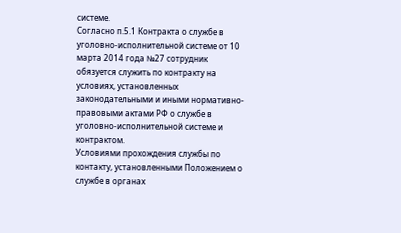системе.
Согласно п.5.1 Контракта о службе в уголовно-исполнительной системе от 10 марта 2014 года №27 сотрудник обязуется служить по контракту на условиях, установленных законодательными и иными нормативно-правовыми актами РФ о службе в уголовно-исполнительной системе и контрактом.
Условиями прохождения службы по контакту, установленными Положением о службе в органах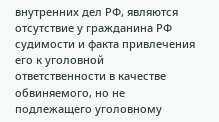внутренних дел РФ, являются отсутствие у гражданина РФ судимости и факта привлечения его к уголовной ответственности в качестве обвиняемого, но не подлежащего уголовному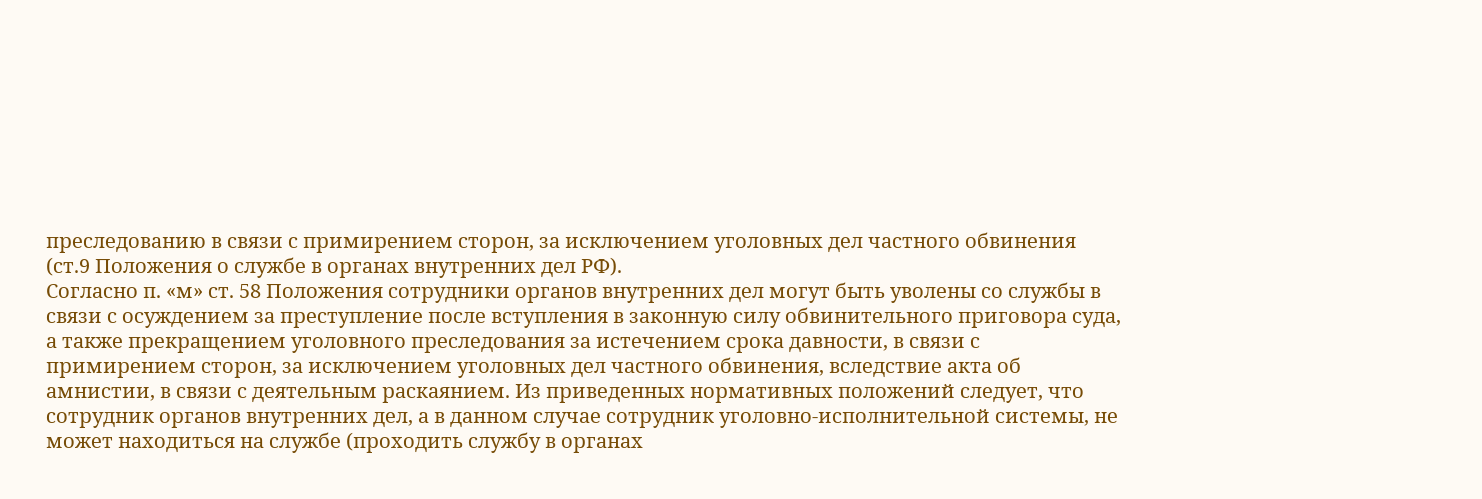преследованию в связи с примирением сторон, за исключением уголовных дел частного обвинения (ст.9 Положения о службе в органах внутренних дел РФ).
Согласно п. «м» ст. 58 Положения сотрудники органов внутренних дел могут быть уволены со службы в связи с осуждением за преступление после вступления в законную силу обвинительного приговора суда, а также прекращением уголовного преследования за истечением срока давности, в связи с примирением сторон, за исключением уголовных дел частного обвинения, вследствие акта об амнистии, в связи с деятельным раскаянием. Из приведенных нормативных положений следует, что сотрудник органов внутренних дел, а в данном случае сотрудник уголовно-исполнительной системы, не может находиться на службе (проходить службу в органах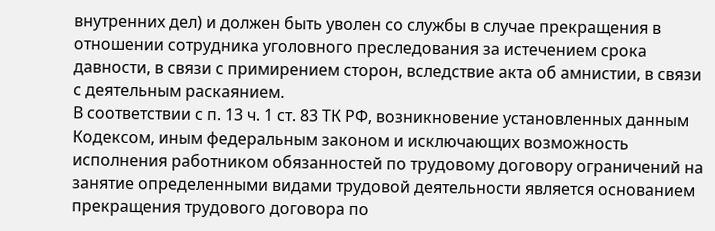внутренних дел) и должен быть уволен со службы в случае прекращения в отношении сотрудника уголовного преследования за истечением срока давности, в связи с примирением сторон, вследствие акта об амнистии, в связи с деятельным раскаянием.
В соответствии с п. 13 ч. 1 ст. 83 ТК РФ, возникновение установленных данным Кодексом, иным федеральным законом и исключающих возможность исполнения работником обязанностей по трудовому договору ограничений на занятие определенными видами трудовой деятельности является основанием прекращения трудового договора по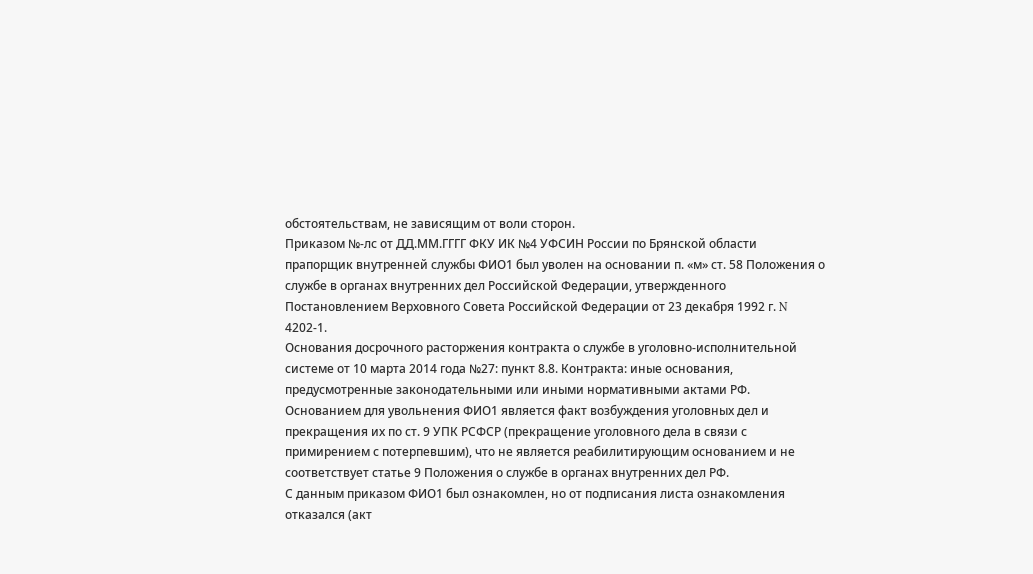обстоятельствам, не зависящим от воли сторон.
Приказом №-лс от ДД.ММ.ГГГГ ФКУ ИК №4 УФСИН России по Брянской области прапорщик внутренней службы ФИО1 был уволен на основании п. «м» ст. 58 Положения о службе в органах внутренних дел Российской Федерации, утвержденного Постановлением Верховного Совета Российской Федерации от 23 декабря 1992 г. N 4202-1.
Основания досрочного расторжения контракта о службе в уголовно-исполнительной системе от 10 марта 2014 года №27: пункт 8.8. Контракта: иные основания, предусмотренные законодательными или иными нормативными актами РФ.
Основанием для увольнения ФИО1 является факт возбуждения уголовных дел и прекращения их по ст. 9 УПК РСФСР (прекращение уголовного дела в связи с примирением с потерпевшим), что не является реабилитирующим основанием и не соответствует статье 9 Положения о службе в органах внутренних дел РФ.
С данным приказом ФИО1 был ознакомлен, но от подписания листа ознакомления отказался (акт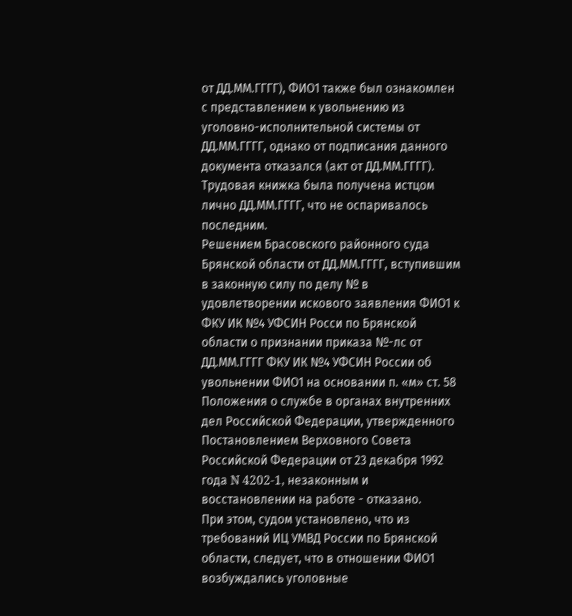от ДД.ММ.ГГГГ), ФИО1 также был ознакомлен с представлением к увольнению из уголовно-исполнительной системы от ДД.ММ.ГГГГ, однако от подписания данного документа отказался (акт от ДД.ММ.ГГГГ). Трудовая книжка была получена истцом лично ДД.ММ.ГГГГ, что не оспаривалось последним.
Решением Брасовского районного суда Брянской области от ДД.ММ.ГГГГ, вступившим в законную силу по делу № в удовлетворении искового заявления ФИО1 к ФКУ ИК №4 УФСИН Росси по Брянской области о признании приказа №-лс от ДД.ММ.ГГГГ ФКУ ИК №4 УФСИН России об увольнении ФИО1 на основании п. «м» ст. 58 Положения о службе в органах внутренних дел Российской Федерации, утвержденного Постановлением Верховного Совета Российской Федерации от 23 декабря 1992 года N 4202-1, незаконным и восстановлении на работе - отказано.
При этом, судом установлено, что из требований ИЦ УМВД России по Брянской области, следует, что в отношении ФИО1 возбуждались уголовные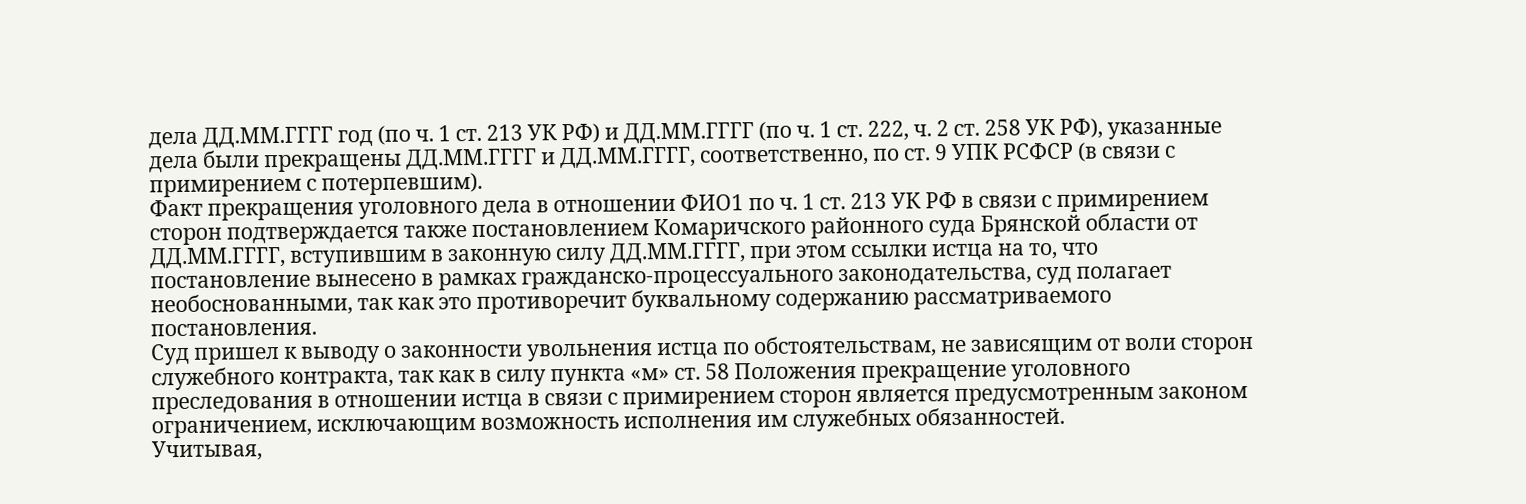дела ДД.ММ.ГГГГ год (по ч. 1 ст. 213 УК РФ) и ДД.ММ.ГГГГ (по ч. 1 ст. 222, ч. 2 ст. 258 УК РФ), указанные дела были прекращены ДД.ММ.ГГГГ и ДД.ММ.ГГГГ, соответственно, по ст. 9 УПК РСФСР (в связи с примирением с потерпевшим).
Факт прекращения уголовного дела в отношении ФИО1 по ч. 1 ст. 213 УК РФ в связи с примирением сторон подтверждается также постановлением Комаричского районного суда Брянской области от ДД.ММ.ГГГГ, вступившим в законную силу ДД.ММ.ГГГГ, при этом ссылки истца на то, что постановление вынесено в рамках гражданско-процессуального законодательства, суд полагает необоснованными, так как это противоречит буквальному содержанию рассматриваемого постановления.
Суд пришел к выводу о законности увольнения истца по обстоятельствам, не зависящим от воли сторон служебного контракта, так как в силу пункта «м» ст. 58 Положения прекращение уголовного преследования в отношении истца в связи с примирением сторон является предусмотренным законом ограничением, исключающим возможность исполнения им служебных обязанностей.
Учитывая,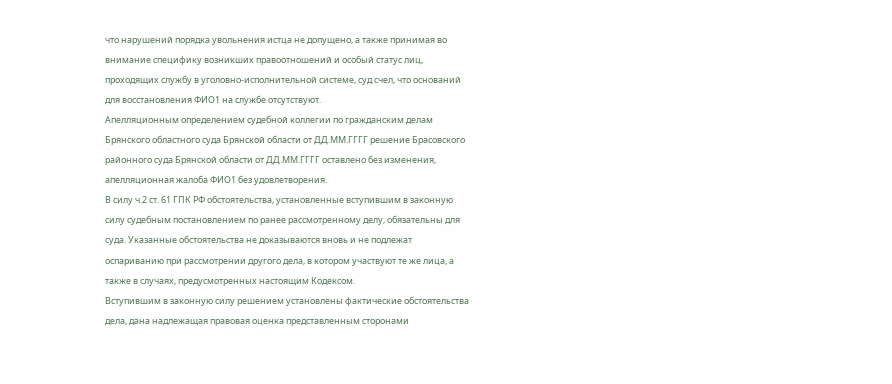что нарушений порядка увольнения истца не допущено, а также принимая во внимание специфику возникших правоотношений и особый статус лиц, проходящих службу в уголовно-исполнительной системе, суд счел, что оснований для восстановления ФИО1 на службе отсутствуют.
Апелляционным определением судебной коллегии по гражданским делам Брянского областного суда Брянской области от ДД.ММ.ГГГГ решение Брасовского районного суда Брянской области от ДД.ММ.ГГГГ оставлено без изменения, апелляционная жалоба ФИО1 без удовлетворения.
В силу ч.2 ст. 61 ГПК РФ обстоятельства, установленные вступившим в законную силу судебным постановлением по ранее рассмотренному делу, обязательны для суда. Указанные обстоятельства не доказываются вновь и не подлежат оспариванию при рассмотрении другого дела, в котором участвуют те же лица, а также в случаях, предусмотренных настоящим Кодексом.
Вступившим в законную силу решением установлены фактические обстоятельства дела, дана надлежащая правовая оценка представленным сторонами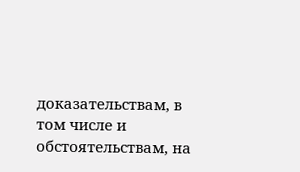доказательствам, в том числе и обстоятельствам, на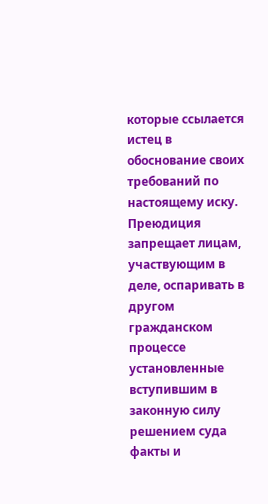которые ссылается истец в обоснование своих требований по настоящему иску. Преюдиция запрещает лицам, участвующим в деле, оспаривать в другом гражданском процессе установленные вступившим в законную силу решением суда факты и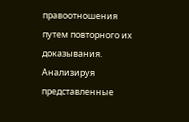правоотношения путем повторного их доказывания.
Анализируя представленные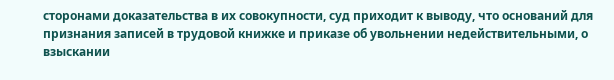сторонами доказательства в их совокупности, суд приходит к выводу, что оснований для признания записей в трудовой книжке и приказе об увольнении недействительными, о взыскании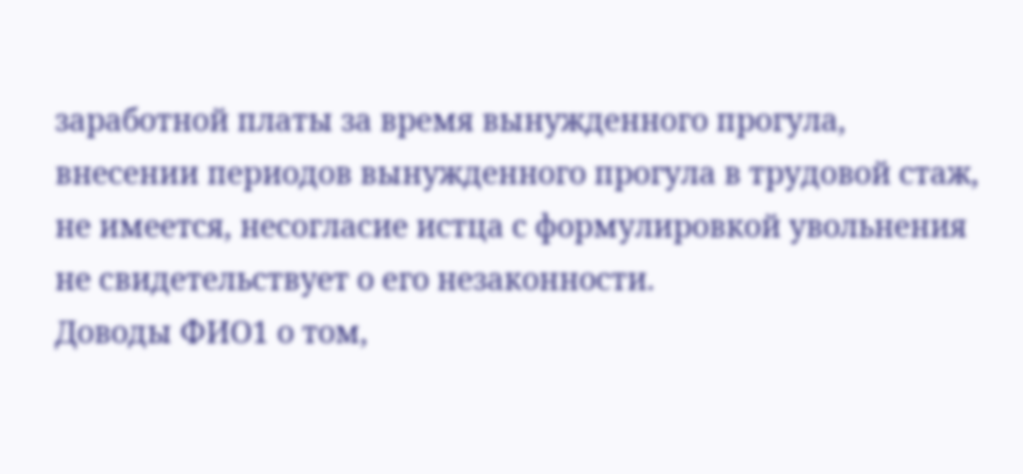заработной платы за время вынужденного прогула, внесении периодов вынужденного прогула в трудовой стаж, не имеется, несогласие истца с формулировкой увольнения не свидетельствует о его незаконности.
Доводы ФИО1 о том,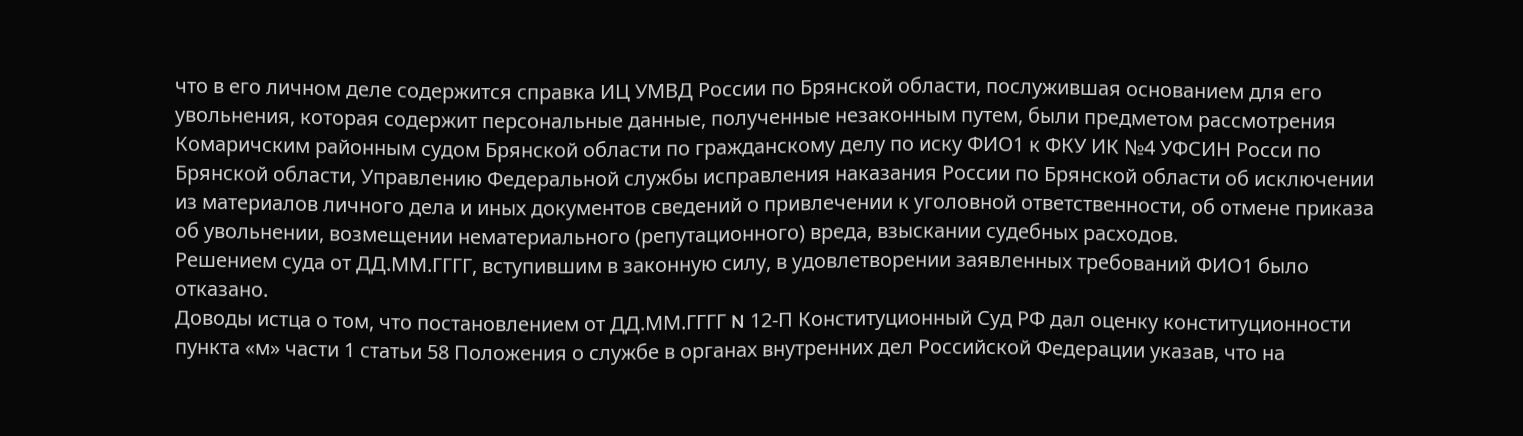что в его личном деле содержится справка ИЦ УМВД России по Брянской области, послужившая основанием для его увольнения, которая содержит персональные данные, полученные незаконным путем, были предметом рассмотрения Комаричским районным судом Брянской области по гражданскому делу по иску ФИО1 к ФКУ ИК №4 УФСИН Росси по Брянской области, Управлению Федеральной службы исправления наказания России по Брянской области об исключении из материалов личного дела и иных документов сведений о привлечении к уголовной ответственности, об отмене приказа об увольнении, возмещении нематериального (репутационного) вреда, взыскании судебных расходов.
Решением суда от ДД.ММ.ГГГГ, вступившим в законную силу, в удовлетворении заявленных требований ФИО1 было отказано.
Доводы истца о том, что постановлением от ДД.ММ.ГГГГ N 12-П Конституционный Суд РФ дал оценку конституционности пункта «м» части 1 статьи 58 Положения о службе в органах внутренних дел Российской Федерации указав, что на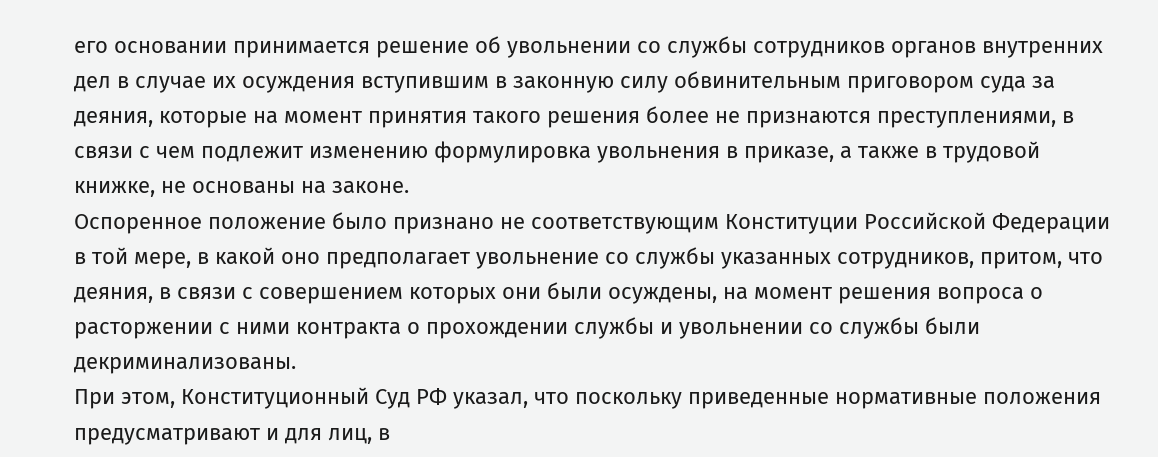его основании принимается решение об увольнении со службы сотрудников органов внутренних дел в случае их осуждения вступившим в законную силу обвинительным приговором суда за деяния, которые на момент принятия такого решения более не признаются преступлениями, в связи с чем подлежит изменению формулировка увольнения в приказе, а также в трудовой книжке, не основаны на законе.
Оспоренное положение было признано не соответствующим Конституции Российской Федерации в той мере, в какой оно предполагает увольнение со службы указанных сотрудников, притом, что деяния, в связи с совершением которых они были осуждены, на момент решения вопроса о расторжении с ними контракта о прохождении службы и увольнении со службы были декриминализованы.
При этом, Конституционный Суд РФ указал, что поскольку приведенные нормативные положения предусматривают и для лиц, в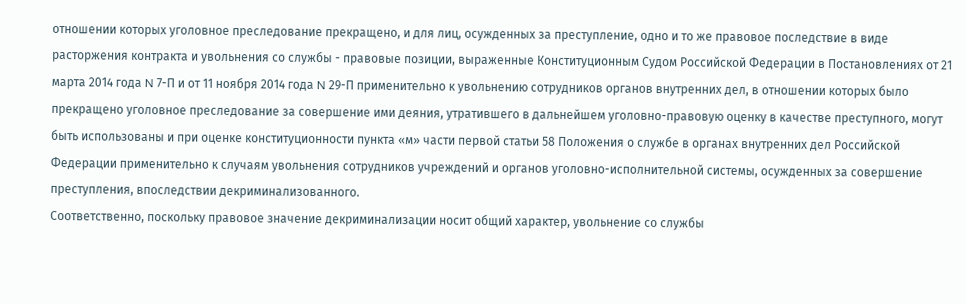отношении которых уголовное преследование прекращено, и для лиц, осужденных за преступление, одно и то же правовое последствие в виде расторжения контракта и увольнения со службы - правовые позиции, выраженные Конституционным Судом Российской Федерации в Постановлениях от 21 марта 2014 года N 7-П и от 11 ноября 2014 года N 29-П применительно к увольнению сотрудников органов внутренних дел, в отношении которых было прекращено уголовное преследование за совершение ими деяния, утратившего в дальнейшем уголовно-правовую оценку в качестве преступного, могут быть использованы и при оценке конституционности пункта «м» части первой статьи 58 Положения о службе в органах внутренних дел Российской Федерации применительно к случаям увольнения сотрудников учреждений и органов уголовно-исполнительной системы, осужденных за совершение преступления, впоследствии декриминализованного.
Соответственно, поскольку правовое значение декриминализации носит общий характер, увольнение со службы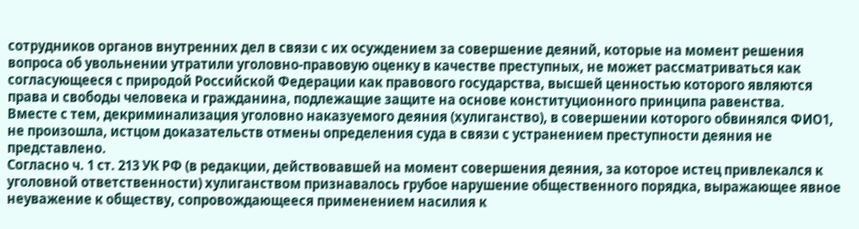сотрудников органов внутренних дел в связи с их осуждением за совершение деяний, которые на момент решения вопроса об увольнении утратили уголовно-правовую оценку в качестве преступных, не может рассматриваться как согласующееся с природой Российской Федерации как правового государства, высшей ценностью которого являются права и свободы человека и гражданина, подлежащие защите на основе конституционного принципа равенства.
Вместе с тем, декриминализация уголовно наказуемого деяния (хулиганство), в совершении которого обвинялся ФИО1, не произошла, истцом доказательств отмены определения суда в связи с устранением преступности деяния не представлено.
Согласно ч. 1 ст. 213 УК РФ (в редакции, действовавшей на момент совершения деяния, за которое истец привлекался к уголовной ответственности) хулиганством признавалось грубое нарушение общественного порядка, выражающее явное неуважение к обществу, сопровождающееся применением насилия к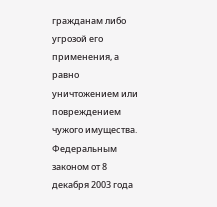гражданам либо угрозой его применения, а равно уничтожением или повреждением чужого имущества. Федеральным законом от 8 декабря 2003 года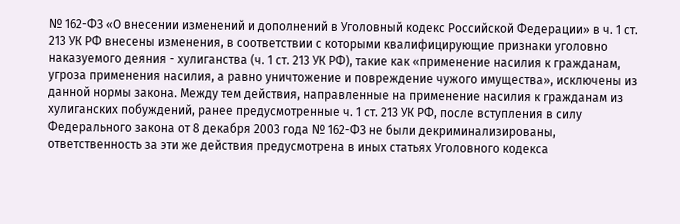№ 162-ФЗ «О внесении изменений и дополнений в Уголовный кодекс Российской Федерации» в ч. 1 ст. 213 УК РФ внесены изменения, в соответствии с которыми квалифицирующие признаки уголовно наказуемого деяния - хулиганства (ч. 1 ст. 213 УК РФ), такие как «применение насилия к гражданам, угроза применения насилия, а равно уничтожение и повреждение чужого имущества», исключены из данной нормы закона. Между тем действия, направленные на применение насилия к гражданам из хулиганских побуждений, ранее предусмотренные ч. 1 ст. 213 УК РФ, после вступления в силу Федерального закона от 8 декабря 2003 года № 162-ФЗ не были декриминализированы, ответственность за эти же действия предусмотрена в иных статьях Уголовного кодекса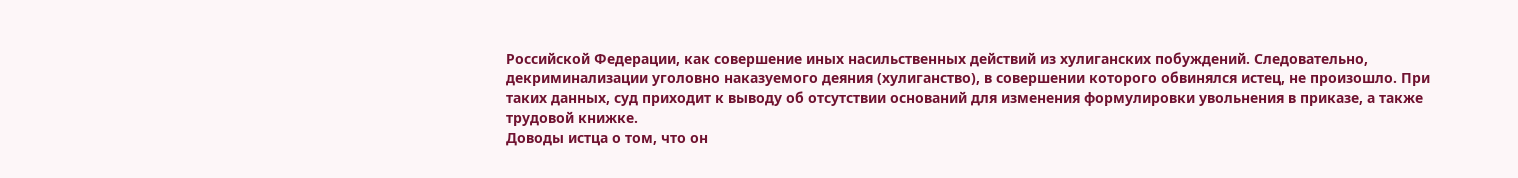Российской Федерации, как совершение иных насильственных действий из хулиганских побуждений. Следовательно, декриминализации уголовно наказуемого деяния (хулиганство), в совершении которого обвинялся истец, не произошло. При таких данных, суд приходит к выводу об отсутствии оснований для изменения формулировки увольнения в приказе, а также трудовой книжке.
Доводы истца о том, что он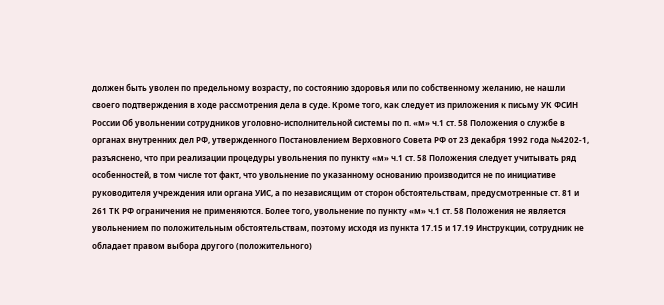должен быть уволен по предельному возрасту, по состоянию здоровья или по собственному желанию, не нашли своего подтверждения в ходе рассмотрения дела в суде. Кроме того, как следует из приложения к письму УК ФСИН России Об увольнении сотрудников уголовно-исполнительной системы по п. «м» ч.1 ст. 58 Положения о службе в органах внутренних дел РФ, утвержденного Постановлением Верховного Совета РФ от 23 декабря 1992 года №4202-1, разъяснено, что при реализации процедуры увольнения по пункту «м» ч.1 ст. 58 Положения следует учитывать ряд особенностей, в том числе тот факт, что увольнение по указанному основанию производится не по инициативе руководителя учреждения или органа УИС, а по независящим от сторон обстоятельствам, предусмотренные ст. 81 и 261 ТК РФ ограничения не применяются. Более того, увольнение по пункту «м» ч.1 ст. 58 Положения не является увольнением по положительным обстоятельствам, поэтому исходя из пункта 17.15 и 17.19 Инструкции, сотрудник не обладает правом выбора другого (положительного)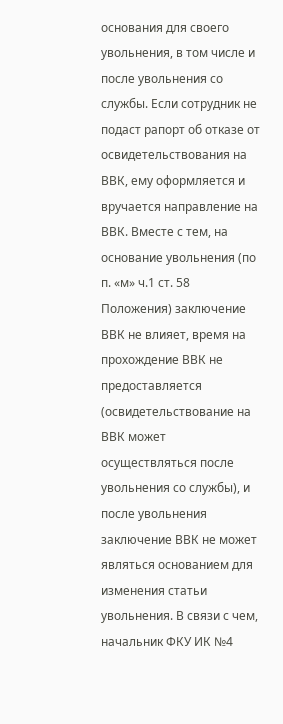основания для своего увольнения, в том числе и после увольнения со службы. Если сотрудник не подаст рапорт об отказе от освидетельствования на ВВК, ему оформляется и вручается направление на ВВК. Вместе с тем, на основание увольнения (по п. «м» ч.1 ст. 58 Положения) заключение ВВК не влияет, время на прохождение ВВК не предоставляется (освидетельствование на ВВК может осуществляться после увольнения со службы), и после увольнения заключение ВВК не может являться основанием для изменения статьи увольнения. В связи с чем, начальник ФКУ ИК №4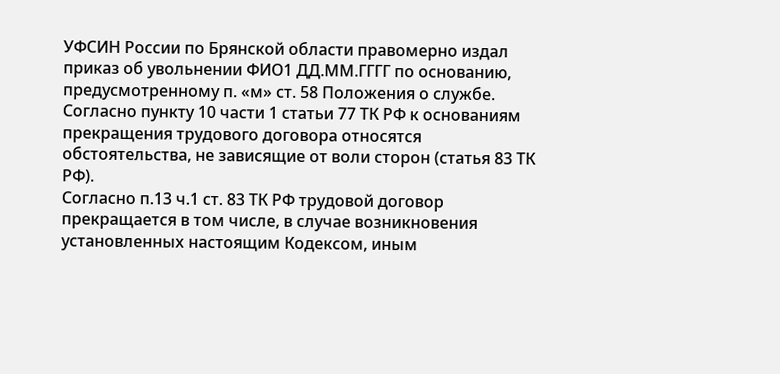УФСИН России по Брянской области правомерно издал приказ об увольнении ФИО1 ДД.ММ.ГГГГ по основанию, предусмотренному п. «м» ст. 58 Положения о службе.
Согласно пункту 10 части 1 статьи 77 ТК РФ к основаниям прекращения трудового договора относятся обстоятельства, не зависящие от воли сторон (статья 83 ТК РФ).
Согласно п.13 ч.1 ст. 83 ТК РФ трудовой договор прекращается в том числе, в случае возникновения установленных настоящим Кодексом, иным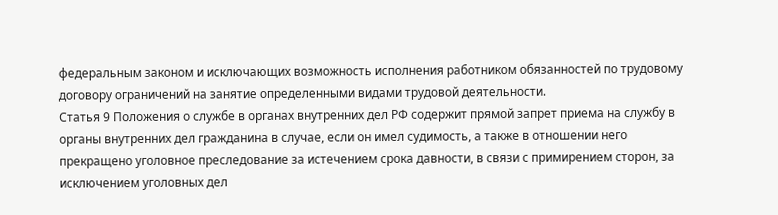федеральным законом и исключающих возможность исполнения работником обязанностей по трудовому договору ограничений на занятие определенными видами трудовой деятельности.
Статья 9 Положения о службе в органах внутренних дел РФ содержит прямой запрет приема на службу в органы внутренних дел гражданина в случае, если он имел судимость, а также в отношении него прекращено уголовное преследование за истечением срока давности, в связи с примирением сторон, за исключением уголовных дел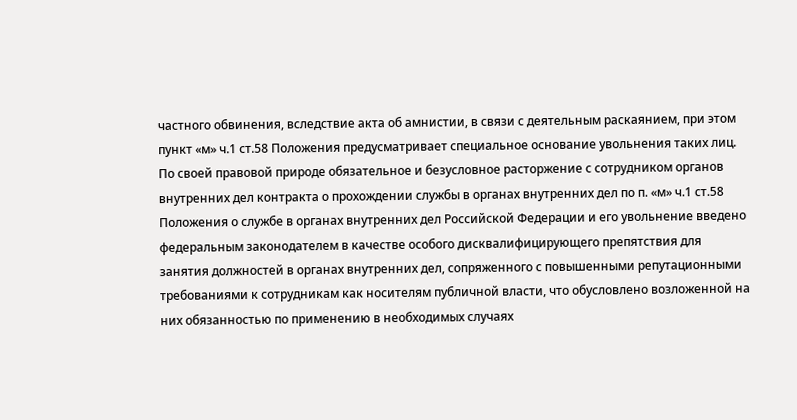частного обвинения, вследствие акта об амнистии, в связи с деятельным раскаянием, при этом пункт «м» ч.1 ст.58 Положения предусматривает специальное основание увольнения таких лиц.
По своей правовой природе обязательное и безусловное расторжение с сотрудником органов внутренних дел контракта о прохождении службы в органах внутренних дел по п. «м» ч.1 ст.58 Положения о службе в органах внутренних дел Российской Федерации и его увольнение введено федеральным законодателем в качестве особого дисквалифицирующего препятствия для занятия должностей в органах внутренних дел, сопряженного с повышенными репутационными требованиями к сотрудникам как носителям публичной власти, что обусловлено возложенной на них обязанностью по применению в необходимых случаях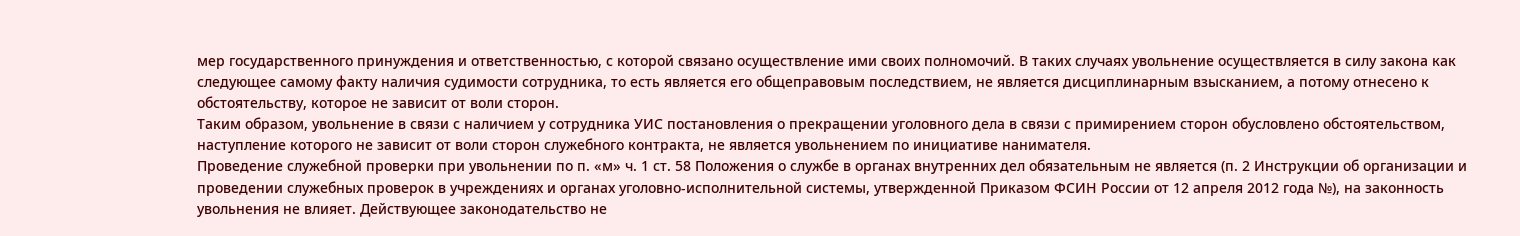мер государственного принуждения и ответственностью, с которой связано осуществление ими своих полномочий. В таких случаях увольнение осуществляется в силу закона как следующее самому факту наличия судимости сотрудника, то есть является его общеправовым последствием, не является дисциплинарным взысканием, а потому отнесено к обстоятельству, которое не зависит от воли сторон.
Таким образом, увольнение в связи с наличием у сотрудника УИС постановления о прекращении уголовного дела в связи с примирением сторон обусловлено обстоятельством, наступление которого не зависит от воли сторон служебного контракта, не является увольнением по инициативе нанимателя.
Проведение служебной проверки при увольнении по п. «м» ч. 1 ст. 58 Положения о службе в органах внутренних дел обязательным не является (п. 2 Инструкции об организации и проведении служебных проверок в учреждениях и органах уголовно-исполнительной системы, утвержденной Приказом ФСИН России от 12 апреля 2012 года №), на законность увольнения не влияет. Действующее законодательство не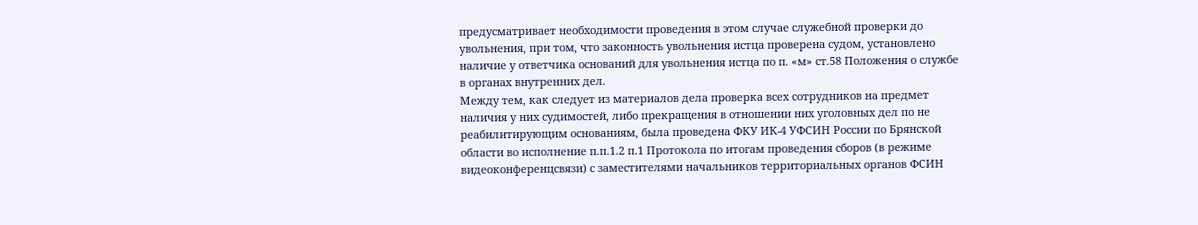предусматривает необходимости проведения в этом случае служебной проверки до увольнения, при том, что законность увольнения истца проверена судом, установлено наличие у ответчика оснований для увольнения истца по п. «м» ст.58 Положения о службе в органах внутренних дел.
Между тем, как следует из материалов дела проверка всех сотрудников на предмет наличия у них судимостей, либо прекращения в отношении них уголовных дел по не реабилитирующим основаниям, была проведена ФКУ ИК-4 УФСИН России по Брянской области во исполнение п.п.1.2 п.1 Протокола по итогам проведения сборов (в режиме видеоконференцсвязи) с заместителями начальников территориальных органов ФСИН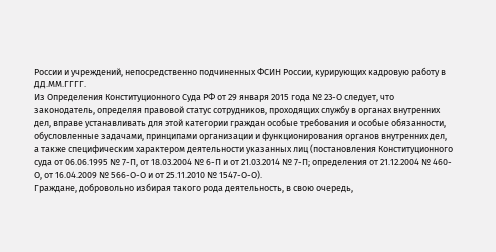России и учреждений, непосредственно подчиненных ФСИН России, курирующих кадровую работу в ДД.ММ.ГГГГ.
Из Определения Конституционного Суда РФ от 29 января 2015 года № 23-О следует, что законодатель, определяя правовой статус сотрудников, проходящих службу в органах внутренних дел, вправе устанавливать для этой категории граждан особые требования и особые обязанности, обусловленные задачами, принципами организации и функционирования органов внутренних дел, а также специфическим характером деятельности указанных лиц (постановления Конституционного суда от 06.06.1995 № 7-П, от 18.03.2004 № 6-П и от 21.03.2014 № 7-П; определения от 21.12.2004 № 460-О, от 16.04.2009 № 566-О-О и от 25.11.2010 № 1547-О-О).
Граждане, добровольно избирая такого рода деятельность, в свою очередь,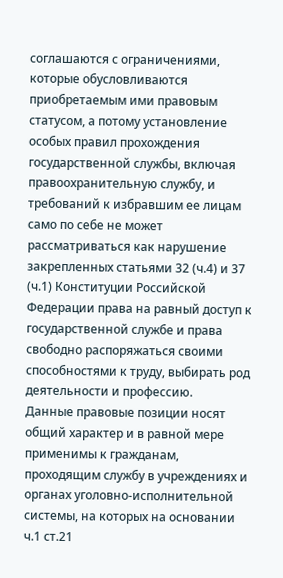соглашаются с ограничениями, которые обусловливаются приобретаемым ими правовым статусом, а потому установление особых правил прохождения государственной службы, включая правоохранительную службу, и требований к избравшим ее лицам само по себе не может рассматриваться как нарушение закрепленных статьями 32 (ч.4) и 37 (ч.1) Конституции Российской Федерации права на равный доступ к государственной службе и права свободно распоряжаться своими способностями к труду, выбирать род деятельности и профессию.
Данные правовые позиции носят общий характер и в равной мере применимы к гражданам, проходящим службу в учреждениях и органах уголовно-исполнительной системы, на которых на основании ч.1 ст.21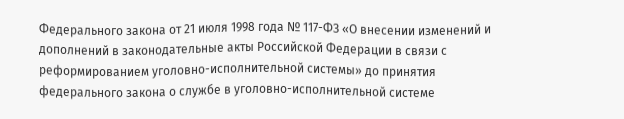Федерального закона от 21 июля 1998 года № 117-ФЗ «О внесении изменений и дополнений в законодательные акты Российской Федерации в связи с реформированием уголовно-исполнительной системы» до принятия федерального закона о службе в уголовно-исполнительной системе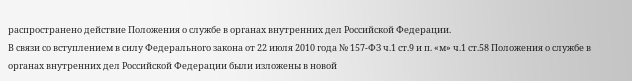распространено действие Положения о службе в органах внутренних дел Российской Федерации.
В связи со вступлением в силу Федерального закона от 22 июля 2010 года № 157-ФЗ ч.1 ст.9 и п. «м» ч.1 ст.58 Положения о службе в органах внутренних дел Российской Федерации были изложены в новой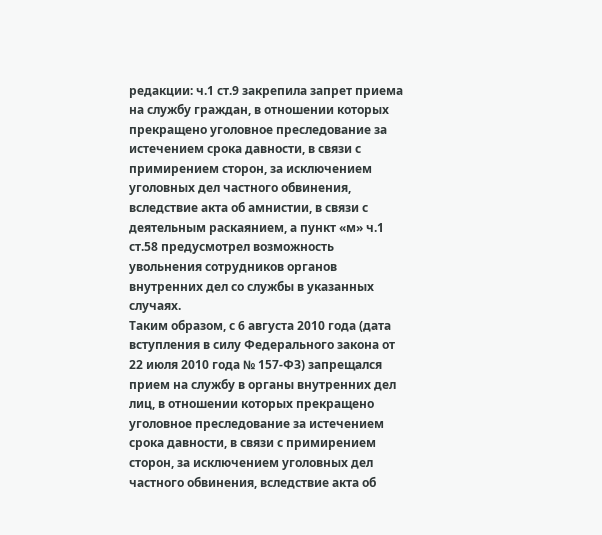редакции: ч.1 ст.9 закрепила запрет приема на службу граждан, в отношении которых прекращено уголовное преследование за истечением срока давности, в связи с примирением сторон, за исключением уголовных дел частного обвинения, вследствие акта об амнистии, в связи с деятельным раскаянием, а пункт «м» ч.1 ст.58 предусмотрел возможность увольнения сотрудников органов внутренних дел со службы в указанных случаях.
Таким образом, с 6 августа 2010 года (дата вступления в силу Федерального закона от 22 июля 2010 года № 157-ФЗ) запрещался прием на службу в органы внутренних дел лиц, в отношении которых прекращено уголовное преследование за истечением срока давности, в связи с примирением сторон, за исключением уголовных дел частного обвинения, вследствие акта об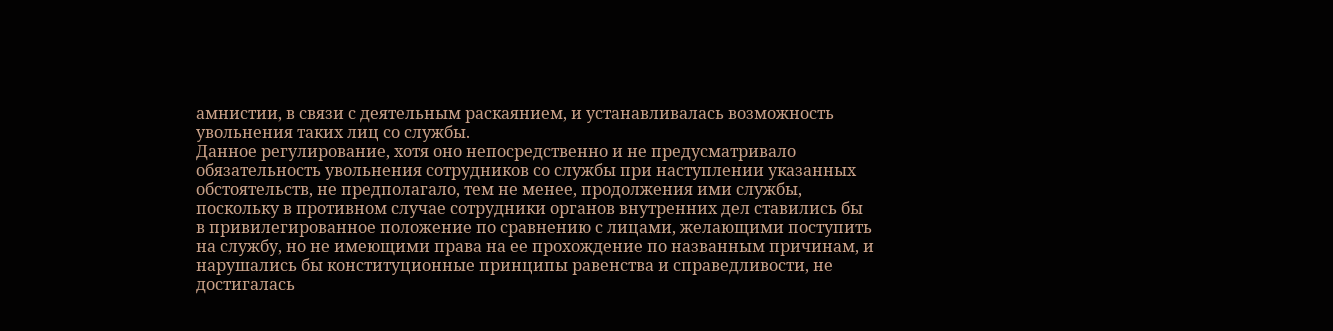амнистии, в связи с деятельным раскаянием, и устанавливалась возможность увольнения таких лиц со службы.
Данное регулирование, хотя оно непосредственно и не предусматривало обязательность увольнения сотрудников со службы при наступлении указанных обстоятельств, не предполагало, тем не менее, продолжения ими службы, поскольку в противном случае сотрудники органов внутренних дел ставились бы в привилегированное положение по сравнению с лицами, желающими поступить на службу, но не имеющими права на ее прохождение по названным причинам, и нарушались бы конституционные принципы равенства и справедливости, не достигалась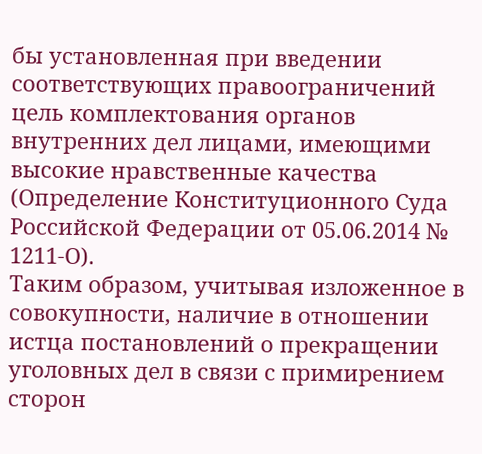бы установленная при введении соответствующих правоограничений цель комплектования органов внутренних дел лицами, имеющими высокие нравственные качества (Определение Конституционного Суда Российской Федерации от 05.06.2014 № 1211-О).
Таким образом, учитывая изложенное в совокупности, наличие в отношении истца постановлений о прекращении уголовных дел в связи с примирением сторон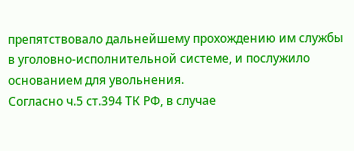препятствовало дальнейшему прохождению им службы в уголовно-исполнительной системе, и послужило основанием для увольнения.
Согласно ч.5 ст.394 ТК РФ, в случае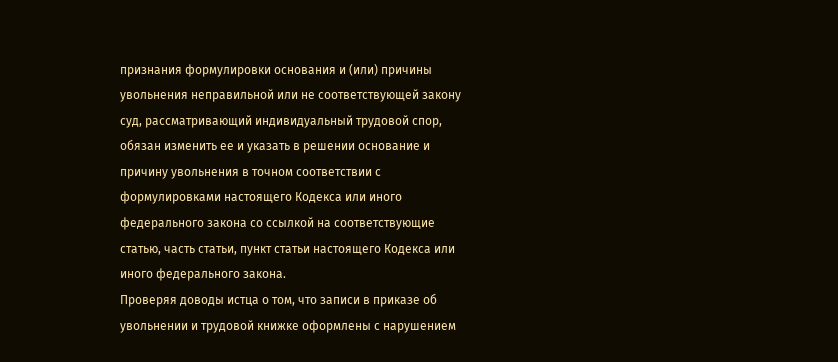признания формулировки основания и (или) причины увольнения неправильной или не соответствующей закону суд, рассматривающий индивидуальный трудовой спор, обязан изменить ее и указать в решении основание и причину увольнения в точном соответствии с формулировками настоящего Кодекса или иного федерального закона со ссылкой на соответствующие статью, часть статьи, пункт статьи настоящего Кодекса или иного федерального закона.
Проверяя доводы истца о том, что записи в приказе об увольнении и трудовой книжке оформлены с нарушением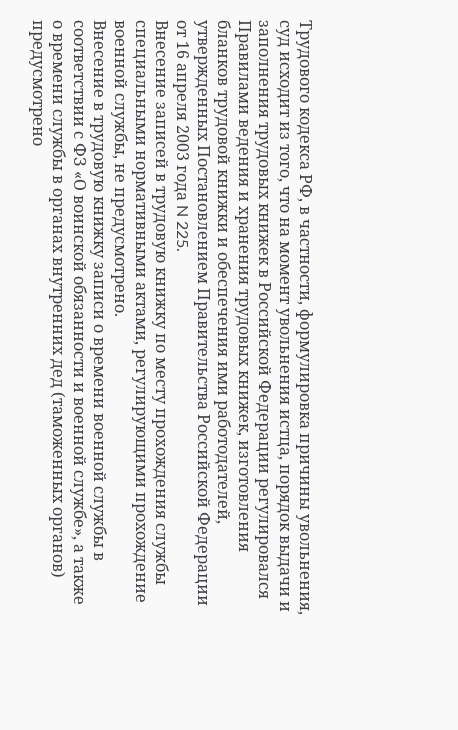Трудового кодекса РФ, в частности, формулировка причины увольнения, суд исходит из того, что на момент увольнения истца, порядок выдачи и заполнения трудовых книжек в Российской Федерации регулировался Правилами ведения и хранения трудовых книжек, изготовления бланков трудовой книжки и обеспечения ими работодателей, утвержденных Постановлением Правительства Российской Федерации от 16 апреля 2003 года N 225.
Внесение записей в трудовую книжку по месту прохождения службы специальными нормативными актами, регулирующими прохождение военной службы, не предусмотрено.
Внесение в трудовую книжку записи о времени военной службы в соответствии с ФЗ «О воинской обязанности и военной службе», а также о времени службы в органах внутренних дед (таможенных органов) предусмотрено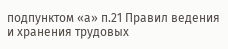подпунктом «а» п.21 Правил ведения и хранения трудовых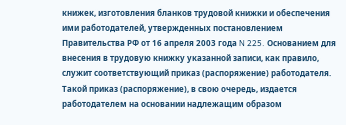книжек, изготовления бланков трудовой книжки и обеспечения ими работодателей, утвержденных постановлением Правительства РФ от 16 апреля 2003 года N 225. Основанием для внесения в трудовую книжку указанной записи, как правило, служит соответствующий приказ (распоряжение) работодателя.
Такой приказ (распоряжение), в свою очередь, издается работодателем на основании надлежащим образом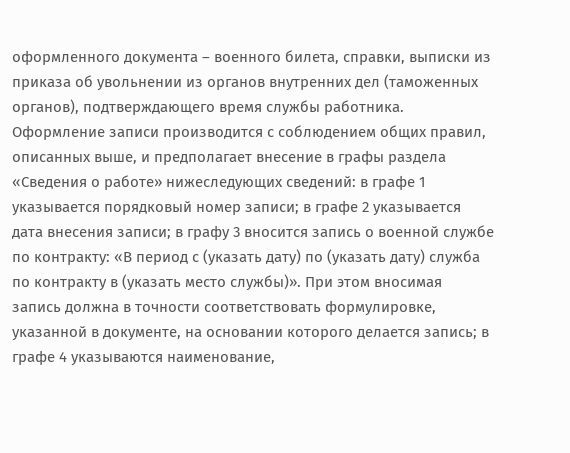оформленного документа – военного билета, справки, выписки из приказа об увольнении из органов внутренних дел (таможенных органов), подтверждающего время службы работника. Оформление записи производится с соблюдением общих правил, описанных выше, и предполагает внесение в графы раздела «Сведения о работе» нижеследующих сведений: в графе 1 указывается порядковый номер записи; в графе 2 указывается дата внесения записи; в графу 3 вносится запись о военной службе по контракту: «В период с (указать дату) по (указать дату) служба по контракту в (указать место службы)». При этом вносимая запись должна в точности соответствовать формулировке, указанной в документе, на основании которого делается запись; в графе 4 указываются наименование,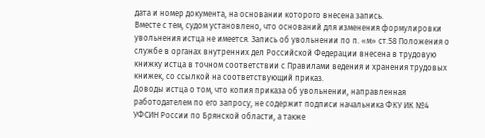дата и номер документа, на основании которого внесена запись.
Вместе с тем, судом установлено, что оснований для изменения формулировки увольнения истца не имеется. Запись об увольнении по п. «м» ст.58 Положения о службе в органах внутренних дел Российской Федерации внесена в трудовую книжку истца в точном соответствии с Правилами ведения и хранения трудовых книжек, со ссылкой на соответствующий приказ.
Доводы истца о том, что копия приказа об увольнении, направленная работодателем по его запросу, не содержит подписи начальника ФКУ ИК №4 УФСИН России по Брянской области, а также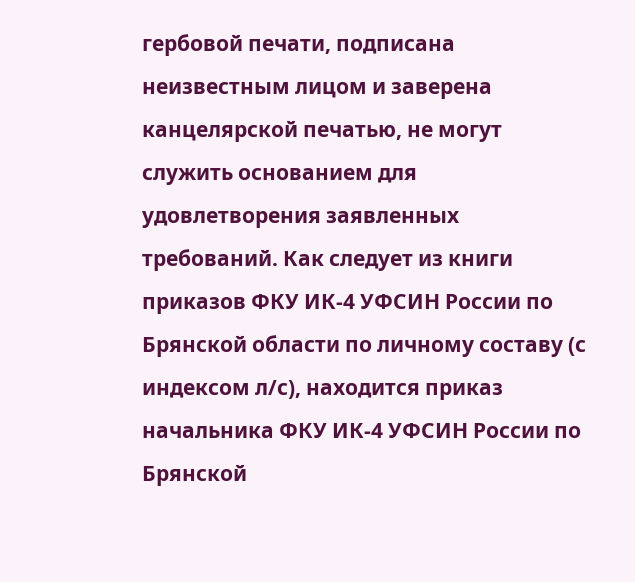гербовой печати, подписана неизвестным лицом и заверена канцелярской печатью, не могут служить основанием для удовлетворения заявленных требований. Как следует из книги приказов ФКУ ИК-4 УФСИН России по Брянской области по личному составу (с индексом л/с), находится приказ начальника ФКУ ИК-4 УФСИН России по Брянской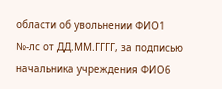области об увольнении ФИО1 №-лс от ДД.ММ.ГГГГ, за подписью начальника учреждения ФИО6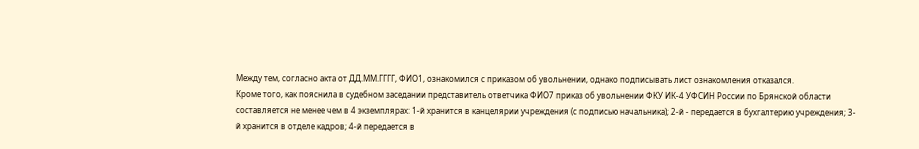Между тем, согласно акта от ДД.ММ.ГГГГ, ФИО1, ознакомился с приказом об увольнении, однако подписывать лист ознакомления отказался.
Кроме того, как пояснила в судебном заседании представитель ответчика ФИО7 приказ об увольнении ФКУ ИК-4 УФСИН России по Брянской области составляется не менее чем в 4 экземплярах: 1-й хранится в канцелярии учреждения (с подписью начальника); 2-й - передается в бухгалтерию учреждения; 3-й хранится в отделе кадров; 4-й передается в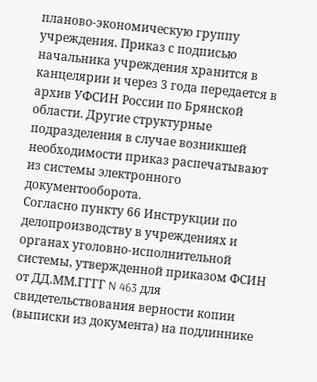планово-экономическую группу учреждения. Приказ с подписью начальника учреждения хранится в канцелярии и через 3 года передается в архив УФСИН России по Брянской области. Другие структурные подразделения в случае возникшей необходимости приказ распечатывают из системы электронного документооборота.
Согласно пункту 66 Инструкции по делопроизводству в учреждениях и органах уголовно-исполнительной системы, утвержденной приказом ФСИН от ДД.ММ.ГГГГ N 463 для свидетельствования верности копии (выписки из документа) на подлиннике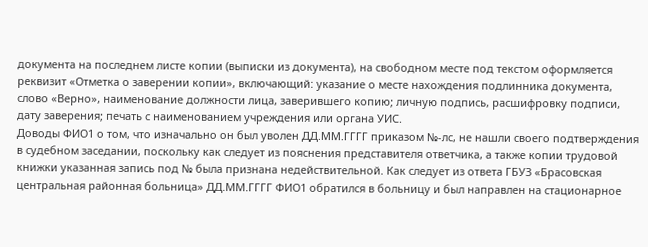документа на последнем листе копии (выписки из документа), на свободном месте под текстом оформляется реквизит «Отметка о заверении копии», включающий: указание о месте нахождения подлинника документа, слово «Верно», наименование должности лица, заверившего копию; личную подпись, расшифровку подписи, дату заверения; печать с наименованием учреждения или органа УИС.
Доводы ФИО1 о том, что изначально он был уволен ДД.ММ.ГГГГ приказом №-лс, не нашли своего подтверждения в судебном заседании, поскольку как следует из пояснения представителя ответчика, а также копии трудовой книжки указанная запись под № была признана недействительной. Как следует из ответа ГБУЗ «Брасовская центральная районная больница» ДД.ММ.ГГГГ ФИО1 обратился в больницу и был направлен на стационарное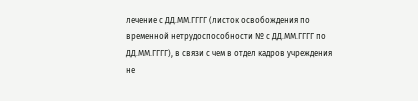лечение с ДД.ММ.ГГГГ (листок освобождения по временной нетрудоспособности № с ДД.ММ.ГГГГ по ДД.ММ.ГГГГ), в связи с чем в отдел кадров учреждения не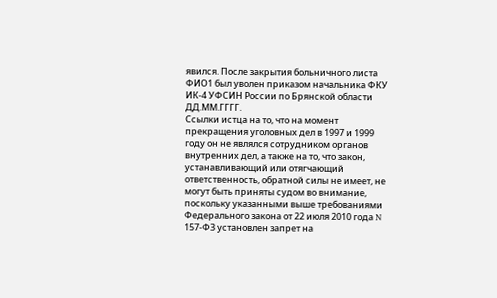явился. После закрытия больничного листа ФИО1 был уволен приказом начальника ФКУ ИК-4 УФСИН России по Брянской области ДД.ММ.ГГГГ.
Ссылки истца на то, что на момент прекращения уголовных дел в 1997 и 1999 году он не являлся сотрудником органов внутренних дел, а также на то, что закон, устанавливающий или отягчающий ответственность, обратной силы не имеет, не могут быть приняты судом во внимание, поскольку указанными выше требованиями Федерального закона от 22 июля 2010 года N 157-ФЗ установлен запрет на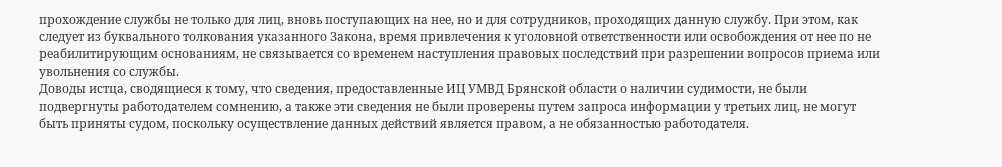прохождение службы не только для лиц, вновь поступающих на нее, но и для сотрудников, проходящих данную службу. При этом, как следует из буквального толкования указанного Закона, время привлечения к уголовной ответственности или освобождения от нее по не реабилитирующим основаниям, не связывается со временем наступления правовых последствий при разрешении вопросов приема или увольнения со службы.
Доводы истца, сводящиеся к тому, что сведения, предоставленные ИЦ УМВД Брянской области о наличии судимости, не были подвергнуты работодателем сомнению, а также эти сведения не были проверены путем запроса информации у третьих лиц, не могут быть приняты судом, поскольку осуществление данных действий является правом, а не обязанностью работодателя.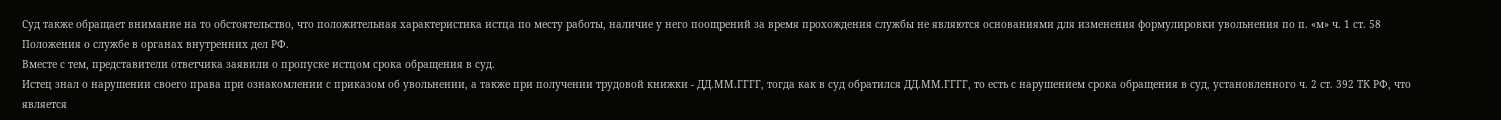Суд также обращает внимание на то обстоятельство, что положительная характеристика истца по месту работы, наличие у него поощрений за время прохождения службы не являются основаниями для изменения формулировки увольнения по п. «м» ч. 1 ст. 58 Положения о службе в органах внутренних дел РФ.
Вместе с тем, представители ответчика заявили о пропуске истцом срока обращения в суд.
Истец знал о нарушении своего права при ознакомлении с приказом об увольнении, а также при получении трудовой книжки - ДД.ММ.ГГГГ, тогда как в суд обратился ДД.ММ.ГГГГ, то есть с нарушением срока обращения в суд, установленного ч. 2 ст. 392 ТК РФ, что является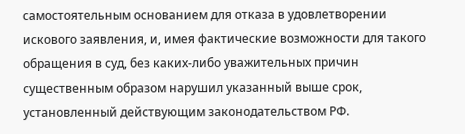самостоятельным основанием для отказа в удовлетворении искового заявления, и, имея фактические возможности для такого обращения в суд, без каких-либо уважительных причин существенным образом нарушил указанный выше срок, установленный действующим законодательством РФ.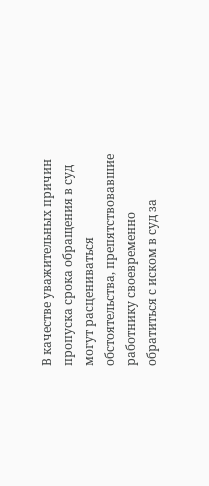В качестве уважительных причин пропуска срока обращения в суд могут расцениваться обстоятельства, препятствовавшие работнику своевременно обратиться с иском в суд за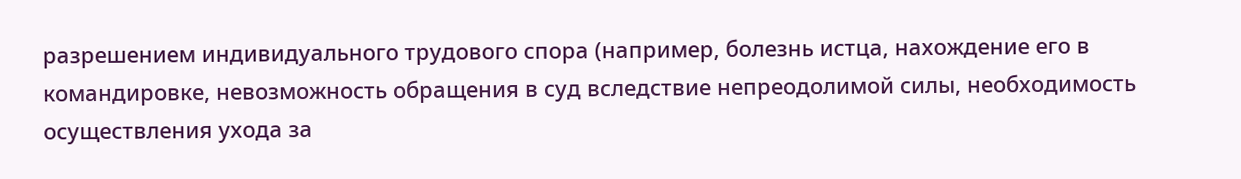разрешением индивидуального трудового спора (например, болезнь истца, нахождение его в командировке, невозможность обращения в суд вследствие непреодолимой силы, необходимость осуществления ухода за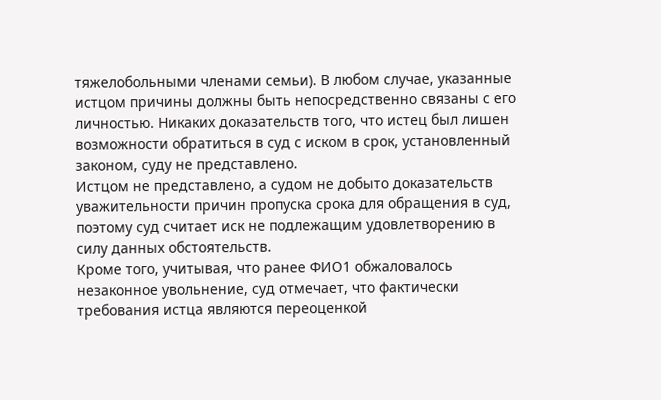тяжелобольными членами семьи). В любом случае, указанные истцом причины должны быть непосредственно связаны с его личностью. Никаких доказательств того, что истец был лишен возможности обратиться в суд с иском в срок, установленный законом, суду не представлено.
Истцом не представлено, а судом не добыто доказательств уважительности причин пропуска срока для обращения в суд, поэтому суд считает иск не подлежащим удовлетворению в силу данных обстоятельств.
Кроме того, учитывая, что ранее ФИО1 обжаловалось незаконное увольнение, суд отмечает, что фактически требования истца являются переоценкой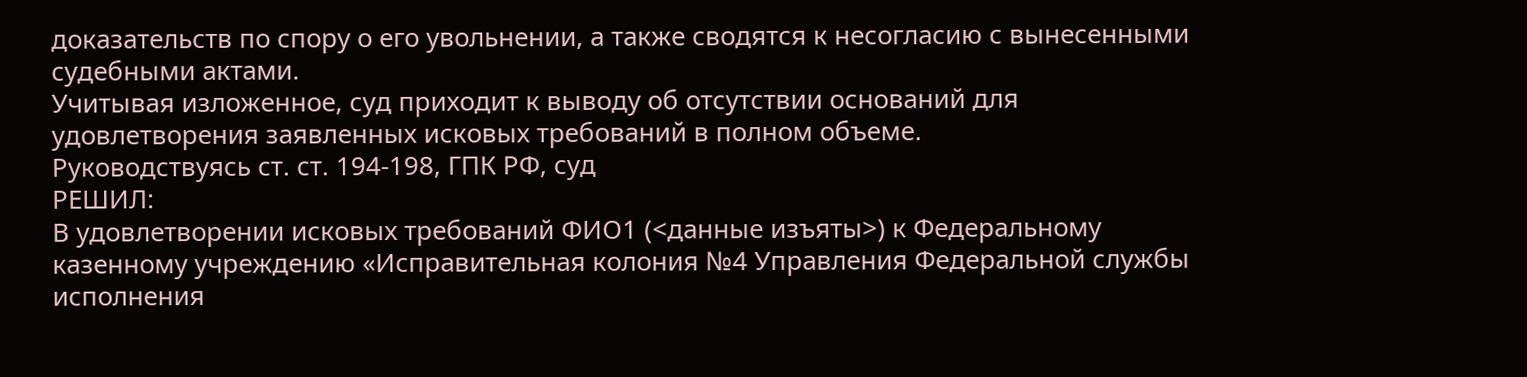доказательств по спору о его увольнении, а также сводятся к несогласию с вынесенными судебными актами.
Учитывая изложенное, суд приходит к выводу об отсутствии оснований для удовлетворения заявленных исковых требований в полном объеме.
Руководствуясь ст. ст. 194-198, ГПК РФ, суд
РЕШИЛ:
В удовлетворении исковых требований ФИО1 (<данные изъяты>) к Федеральному казенному учреждению «Исправительная колония №4 Управления Федеральной службы исполнения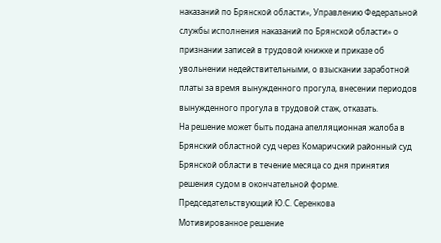наказаний по Брянской области», Управлению Федеральной службы исполнения наказаний по Брянской области» о признании записей в трудовой книжке и приказе об увольнении недействительными, о взыскании заработной платы за время вынужденного прогула, внесении периодов вынужденного прогула в трудовой стаж, отказать.
На решение может быть подана апелляционная жалоба в Брянский областной суд через Комаричский районный суд Брянской области в течение месяца со дня принятия решения судом в окончательной форме.
Председательствующий Ю.С. Серенкова
Мотивированное решение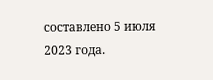составлено 5 июля 2023 года.